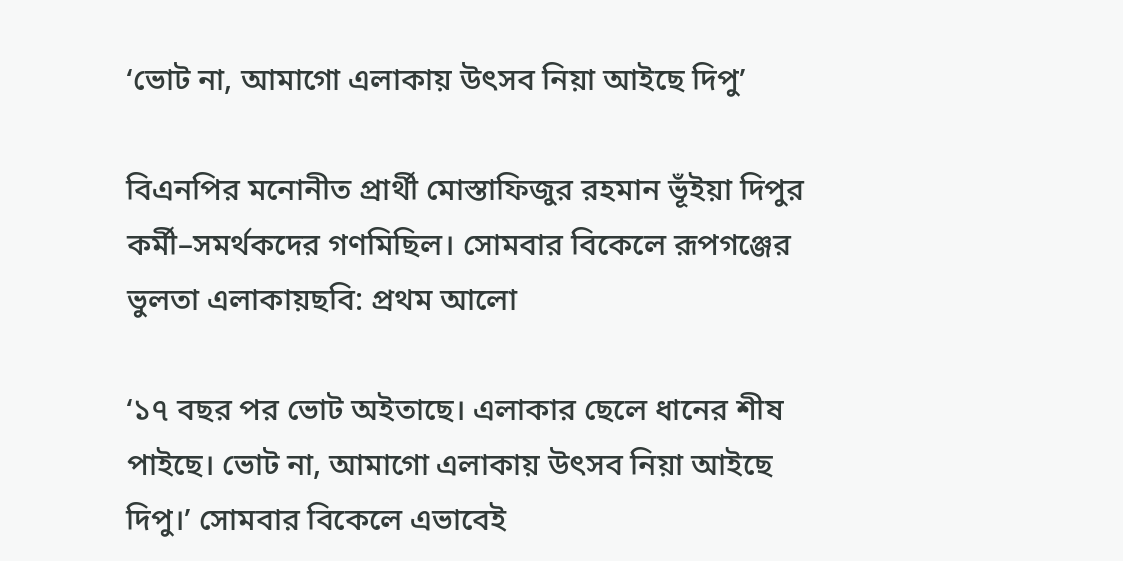‘ভোট না, আমাগো এলাকায় উৎসব নিয়া আইছে দিপু’

বিএনপির মনোনীত প্রার্থী মোস্তাফিজুর রহমান ভূঁইয়া দিপুর কর্মী–সমর্থকদের গণমিছিল। সোমবার বিকেলে রূপগঞ্জের ভুলতা এলাকায়ছবি: প্রথম আলো

‘১৭ বছর পর ভোট অইতাছে। এলাকার ছেলে ধানের শীষ পাইছে। ভোট না, আমাগো এলাকায় উৎসব নিয়া আইছে দিপু।’ সোমবার বিকেলে এভাবেই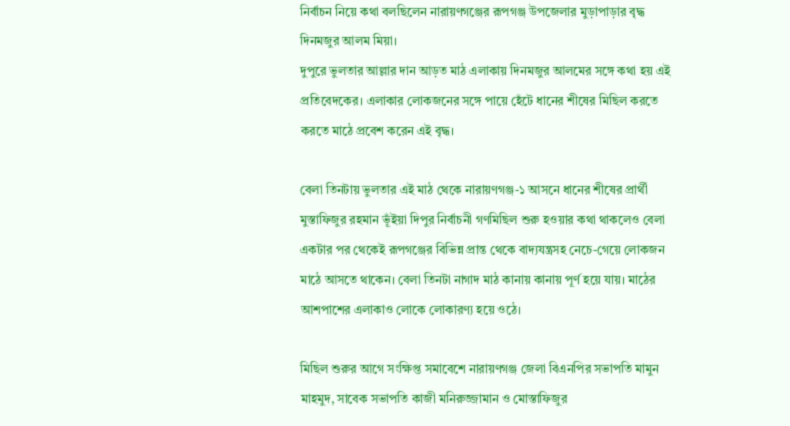নির্বাচন নিয়ে কথা বলছিলেন নারায়ণগঞ্জের রূপগঞ্জ উপজেলার মুড়াপাড়ার বৃদ্ধ দিনমজুর আলম মিয়া।
দুপুরে ভুলতার আল্লার দান আড়ত মাঠ এলাকায় দিনমজুর আলমের সঙ্গে কথা হয় এই প্রতিবেদকের। এলাকার লোকজনের সঙ্গে পায়ে হেঁটে ধানের শীষের মিছিল করতে করতে মাঠে প্রবেশ করেন এই বৃদ্ধ।

বেলা তিনটায় ভুলতার এই মাঠ থেকে নারায়ণগঞ্জ-১ আসনে ধানের শীষের প্রার্থী মুস্তাফিজুর রহমান ভূঁইয়া দিপুর নির্বাচনী গণমিছিল শুরু হওয়ার কথা থাকলেও বেলা একটার পর থেকেই রূপগঞ্জের বিভিন্ন প্রান্ত থেকে বাদ্যযন্ত্রসহ নেচে-গেয়ে লোকজন মাঠে আসতে থাকেন। বেলা তিনটা নাগাদ মাঠ কানায় কানায় পূর্ণ হয়ে যায়। মাঠের আশপাশের এলাকাও লোকে লোকারণ্য হয়ে ওঠে।

মিছিল শুরুর আগে সংক্ষিপ্ত সমাবেশে নারায়ণগঞ্জ জেলা বিএনপির সভাপতি মামুন মাহমুদ, সাবেক সভাপতি কাজী মনিরুজ্জামান ও মোস্তাফিজুর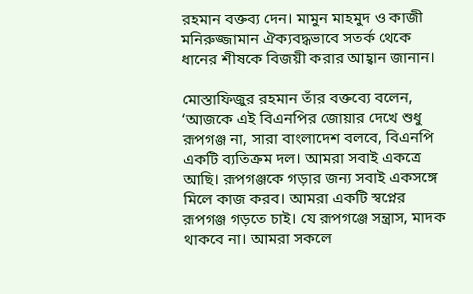রহমান বক্তব্য দেন। মামুন মাহমুদ ও কাজী মনিরুজ্জামান ঐক্যবদ্ধভাবে সতর্ক থেকে ধানের শীষকে বিজয়ী করার আহ্বান জানান।

মোস্তাফিজুর রহমান তাঁর বক্তব্যে বলেন, ‘আজকে এই বিএনপির জোয়ার দেখে শুধু রূপগঞ্জ না, সারা বাংলাদেশ বলবে, বিএনপি একটি ব্যতিক্রম দল। আমরা সবাই একত্রে আছি। রূপগঞ্জকে গড়ার জন্য সবাই একসঙ্গে মিলে কাজ করব। আমরা একটি স্বপ্নের রূপগঞ্জ গড়তে চাই। যে রূপগঞ্জে সন্ত্রাস, মাদক থাকবে না। আমরা সকলে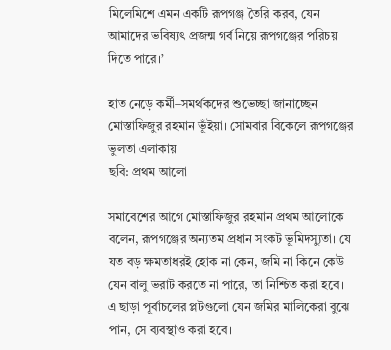মিলেমিশে এমন একটি রূপগঞ্জ তৈরি করব, যেন আমাদের ভবিষ্যৎ প্রজন্ম গর্ব নিয়ে রূপগঞ্জের পরিচয় দিতে পারে।’

হাত নেড়ে কর্মী–সমর্থকদের শুভেচ্ছা জানাচ্ছেন মোস্তাফিজুর রহমান ভূঁইয়া। সোমবার বিকেলে রূপগঞ্জের ভুলতা এলাকায়
ছবি: প্রথম আলো

সমাবেশের আগে মোস্তাফিজুর রহমান প্রথম আলোকে বলেন, রূপগঞ্জের অন্যতম প্রধান সংকট ভূমিদস্যুতা। যে যত বড় ক্ষমতাধরই হোক না কেন, জমি না কিনে কেউ যেন বালু ভরাট করতে না পারে, তা নিশ্চিত করা হবে। এ ছাড়া পূর্বাচলের প্লটগুলো যেন জমির মালিকেরা বুঝে পান, সে ব্যবস্থাও করা হবে।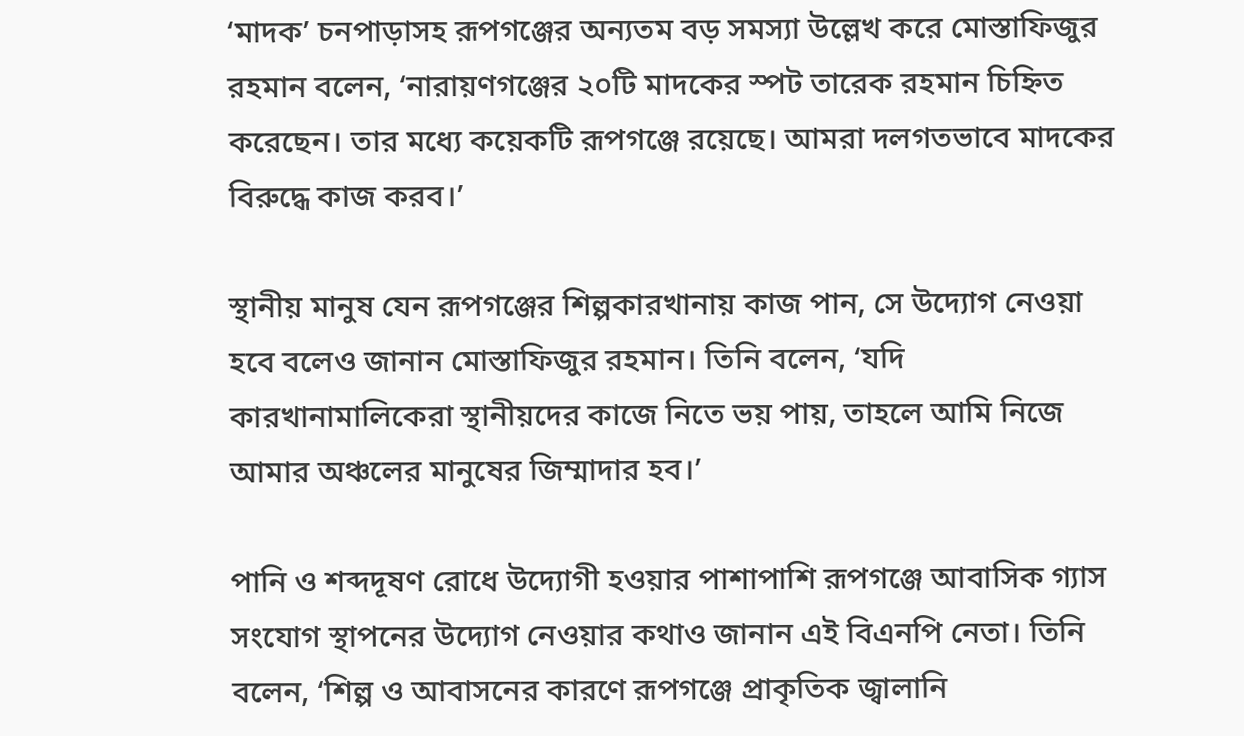‘মাদক’ চনপাড়াসহ রূপগঞ্জের অন্যতম বড় সমস্যা উল্লেখ করে মোস্তাফিজুর রহমান বলেন, ‘নারায়ণগঞ্জের ২০টি মাদকের স্পট তারেক রহমান চিহ্নিত করেছেন। তার মধ্যে কয়েকটি রূপগঞ্জে রয়েছে। আমরা দলগতভাবে মাদকের বিরুদ্ধে কাজ করব।’

স্থানীয় মানুষ যেন রূপগঞ্জের শিল্পকারখানায় কাজ পান, সে উদ্যোগ নেওয়া হবে বলেও জানান মোস্তাফিজুর রহমান। তিনি বলেন, ‘যদি কারখানামালিকেরা স্থানীয়দের কাজে নিতে ভয় পায়, তাহলে আমি নিজে আমার অঞ্চলের মানুষের জিম্মাদার হব।’

পানি ও শব্দদূষণ রোধে উদ্যোগী হওয়ার পাশাপাশি রূপগঞ্জে আবাসিক গ্যাস সংযোগ স্থাপনের উদ্যোগ নেওয়ার কথাও জানান এই বিএনপি নেতা। তিনি বলেন, ‘শিল্প ও আবাসনের কারণে রূপগঞ্জে প্রাকৃতিক জ্বালানি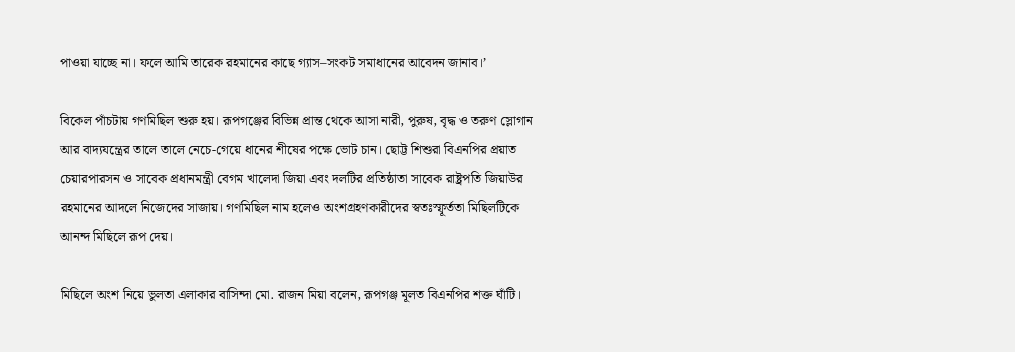পাওয়া যাচ্ছে না। ফলে আমি তারেক রহমানের কাছে গ্যাস–সংকট সমাধানের আবেদন জানাব।’

বিকেল পাঁচটায় গণমিছিল শুরু হয়। রূপগঞ্জের বিভিন্ন প্রান্ত থেকে আসা নারী, পুরুষ, বৃদ্ধ ও তরুণ স্লোগান আর বাদ্যযন্ত্রের তালে তালে নেচে-গেয়ে ধানের শীষের পক্ষে ভোট চান। ছোট্ট শিশুরা বিএনপির প্রয়াত চেয়ারপারসন ও সাবেক প্রধানমন্ত্রী বেগম খালেদা জিয়া এবং দলটির প্রতিষ্ঠাতা সাবেক রাষ্ট্রপতি জিয়াউর রহমানের আদলে নিজেদের সাজায়। গণমিছিল নাম হলেও অংশগ্রহণকারীদের স্বতঃস্ফূর্ততা মিছিলটিকে আনন্দ মিছিলে রূপ দেয়।

মিছিলে অংশ নিয়ে ভুলতা এলাকার বাসিন্দা মো. রাজন মিয়া বলেন, রূপগঞ্জ মূলত বিএনপির শক্ত ঘাঁটি।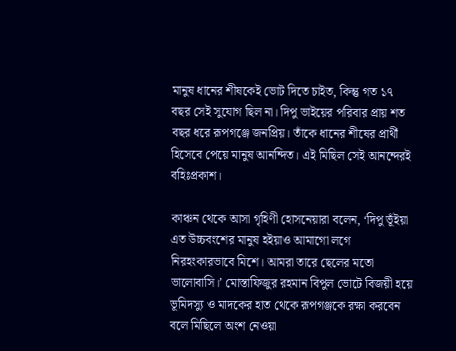মানুষ ধানের শীষকেই ভোট দিতে চাইত, কিন্তু গত ১৭ বছর সেই সুযোগ ছিল না। দিপু ভাইয়ের পরিবার প্রায় শত বছর ধরে রূপগঞ্জে জনপ্রিয়। তাঁকে ধানের শীষের প্রার্থী হিসেবে পেয়ে মানুষ আনন্দিত। এই মিছিল সেই আনন্দেরই বহিঃপ্রকাশ।

কাঞ্চন থেকে আসা গৃহিণী হোসনেয়ারা বলেন, ‘দিপু ভূঁইয়া এত উচ্চবংশের মানুষ হইয়াও আমাগো লগে নিরহংকারভাবে মিশে। আমরা তারে ছেলের মতো ভালোবাসি।’ মোস্তাফিজুর রহমান বিপুল ভোটে বিজয়ী হয়ে ভূমিদস্যু ও মাদকের হাত থেকে রূপগঞ্জকে রক্ষা করবেন বলে মিছিলে অংশ নেওয়া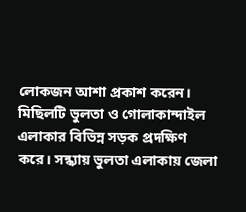লোকজন আশা প্রকাশ করেন।
মিছিলটি ভুলতা ও গোলাকান্দাইল এলাকার বিভিন্ন সড়ক প্রদক্ষিণ করে। সন্ধ্যায় ভুলতা এলাকায় জেলা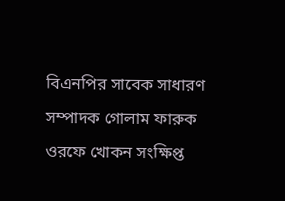বিএনপির সাবেক সাধারণ সম্পাদক গোলাম ফারুক ওরফে খোকন সংক্ষিপ্ত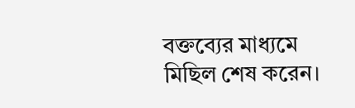বক্তব্যের মাধ্যমে মিছিল শেষ করেন।